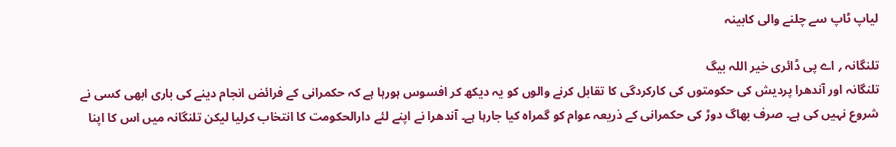لیاپ ٹاپ سے چلنے والی کابینہ

تلنگانہ ؍ اے پی ڈائری خیر اللہ بیگ
تلنگانہ اور آندھرا پردیش کی حکومتوں کی کارکردگی کا تقابل کرنے والوں کو یہ دیکھ کر افسوس ہورہا ہے کہ حکمرانی کے فرائض انجام دینے کی باری ابھی کسی نے شروع نہیں کی ہے۔ صرف بھاگ دوڑ کی حکمرانی کے ذریعہ عوام کو گمراہ کیا جارہا ہے۔ آندھرا نے اپنے لئے دارالحکومت کا انتخاب کرلیا لیکن تلنگانہ میں اس کا اپنا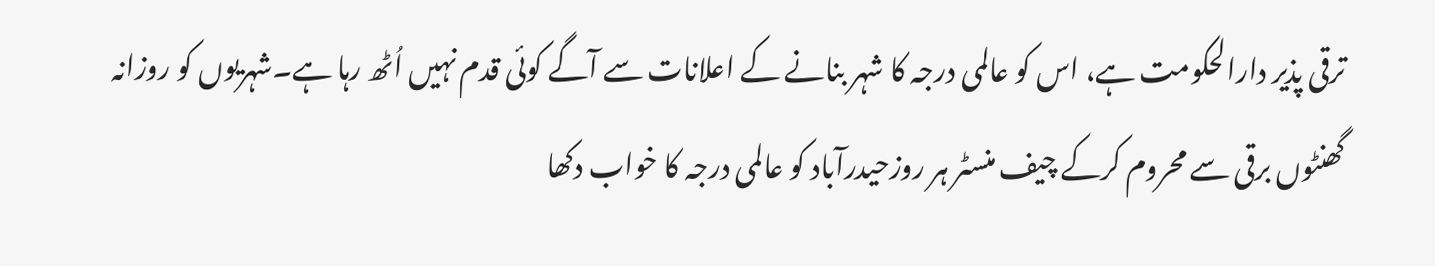ترقی پذیر دارالحکومت ہے، اس کو عالمی درجہ کا شہر بنانے کے اعلانات سے آگے کوئی قدم نہیں اُٹھ رہا ہے۔شہریوں کو روزانہ گھنٹوں برقی سے محروم کرکے چیف منسٹر ہر روزحیدرآباد کو عالمی درجہ کا خواب دکھا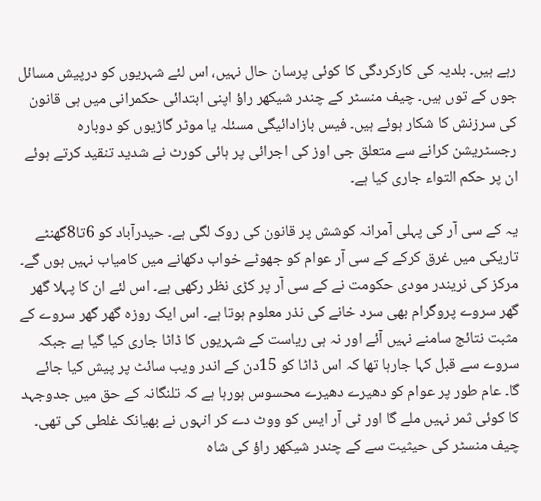رہے ہیں۔ بلدیہ کی کارکردگی کا کوئی پرسان حال نہیں، اس لئے شہریوں کو درپیش مسائل جوں کے توں ہیں۔ چیف منسٹر کے چندر شیکھر راؤ اپنی ابتدائی حکمرانی میں ہی قانون کی سرزنش کا شکار ہوئے ہیں۔ فیس بازادائیگی مسئلہ یا موٹر گاڑیوں کو دوبارہ رجسٹریشن کرانے سے متعلق جی اوز کی اجرائی پر ہائی کورٹ نے شدید تنقید کرتے ہوئے ان پر حکم التواء جاری کیا ہے۔

یہ کے سی آر کی پہلی آمرانہ کوشش پر قانون کی روک لگی ہے۔ حیدرآباد کو 6تا8گھنٹے تاریکی میں غرق کرکے کے سی آر عوام کو جھوٹے خواب دکھانے میں کامیاب نہیں ہوں گے۔ مرکز کی نریندر مودی حکومت نے کے سی آر پر کڑی نظر رکھی ہے۔ اس لئے ان کا پہلا گھر گھر سروے پروگرام بھی سرد خانے کی نذر معلوم ہوتا ہے۔ اس ایک روزہ گھر گھر سروے کے مثبت نتائج سامنے نہیں آئے اور نہ ہی ریاست کے شہریوں کا ڈاٹا جاری کیا گیا ہے جبکہ سروے سے قبل کہا جارہا تھا کہ اس ڈاٹا کو 15دن کے اندر ویب سائٹ پر پیش کیا جائے گا۔ عام طور پر عوام کو دھیرے دھیرے محسوس ہورہا ہے کہ تلنگانہ کے حق میں جدوجہد کا کوئی ثمر نہیں ملے گا اور ٹی آر ایس کو ووٹ دے کر انہوں نے بھیانک غلطی کی تھی۔ چیف منسٹر کی حیثیت سے کے چندر شیکھر راؤ کی شاہ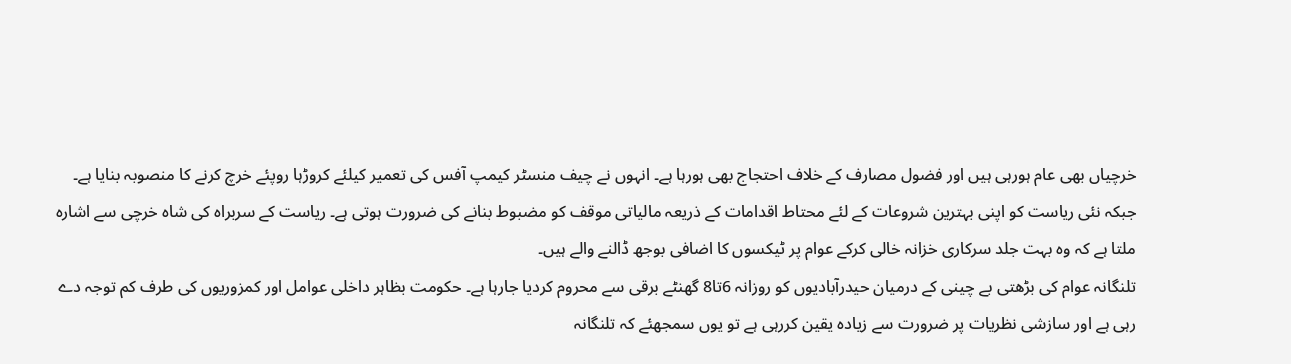خرچیاں بھی عام ہورہی ہیں اور فضول مصارف کے خلاف احتجاج بھی ہورہا ہے۔ انہوں نے چیف منسٹر کیمپ آفس کی تعمیر کیلئے کروڑہا روپئے خرچ کرنے کا منصوبہ بنایا ہے۔ جبکہ نئی ریاست کو اپنی بہترین شروعات کے لئے محتاط اقدامات کے ذریعہ مالیاتی موقف کو مضبوط بنانے کی ضرورت ہوتی ہے۔ ریاست کے سربراہ کی شاہ خرچی سے اشارہ ملتا ہے کہ وہ بہت جلد سرکاری خزانہ خالی کرکے عوام پر ٹیکسوں کا اضافی بوجھ ڈالنے والے ہیں۔
تلنگانہ عوام کی بڑھتی بے چینی کے درمیان حیدرآبادیوں کو روزانہ 6تا8 گھنٹے برقی سے محروم کردیا جارہا ہے۔ حکومت بظاہر داخلی عوامل اور کمزوریوں کی طرف کم توجہ دے رہی ہے اور سازشی نظریات پر ضرورت سے زیادہ یقین کررہی ہے تو یوں سمجھئے کہ تلنگانہ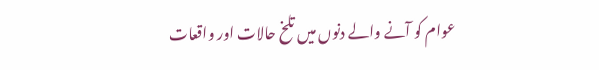عوام کو آنے والے دنوں میں تلخ حالات اور واقعات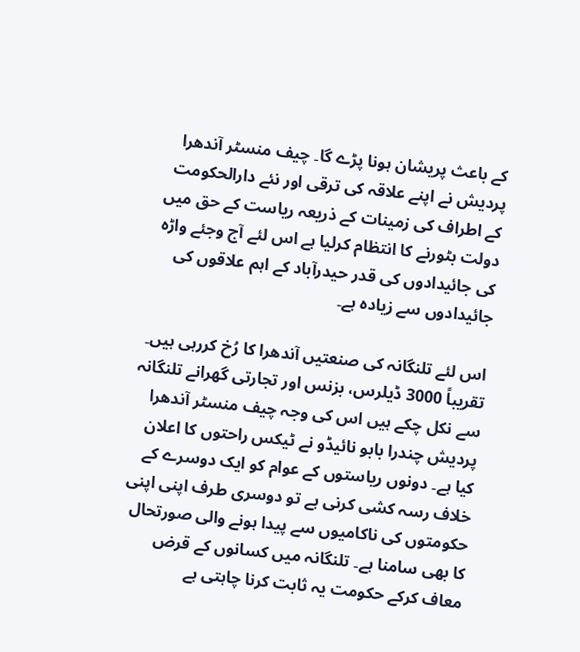کے باعث پریشان ہونا پڑے گا۔ چیف منسٹر آندھرا پردیش نے اپنے علاقہ کی ترقی اور نئے دارالحکومت کے اطراف کی زمینات کے ذریعہ ریاست کے حق میں دولت بٹورنے کا انتظام کرلیا ہے اس لئے آج وجئے واڑہ کی جائیدادوں کی قدر حیدرآباد کے اہم علاقوں کی جائیدادوں سے زیادہ ہے۔

اس لئے تلنگانہ کی صنعتیں آندھرا کا رُخ کررہی ہیں۔ تقریباً 3000 ڈیلرس، بزنس اور تجارتی گھرانے تلنگانہ سے نکل چکے ہیں اس کی وجہ چیف منسٹر آندھرا پردیش چندرا بابو نائیڈو نے ٹیکس راحتوں کا اعلان کیا ہے۔ دونوں ریاستوں کے عوام کو ایک دوسرے کے خلاف رسہ کشی کرنی ہے تو دوسری طرف اپنی اپنی حکومتوں کی ناکامیوں سے پیدا ہونے والی صورتحال کا بھی سامنا ہے۔ تلنگانہ میں کسانوں کے قرض معاف کرکے حکومت یہ ثابت کرنا چاہتی ہے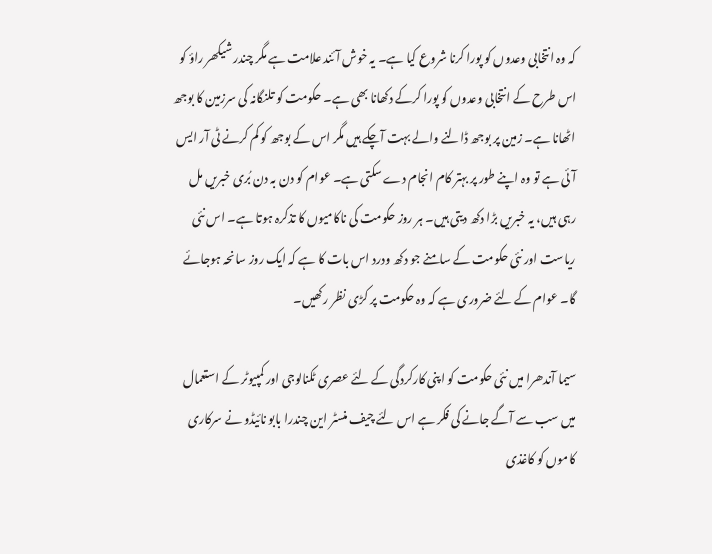کہ وہ انتخابی وعدوں کو پورا کرنا شروع کیا ہے۔ یہ خوش آئند علامت ہے مگر چندر شیکھر راؤ کو اس طرح کے انتخابی وعدوں کو پورا کرکے دکھانا بھی ہے۔ حکومت کو تلنگانہ کی سرزمین کا بوجھ اٹھانا ہے۔ زمین پر بوجھ ڈالنے والے بہت آچکے ہیں مگر اس کے بوجھ کو کم کرنے ٹی آر ایس آئی ہے تو وہ اپنے طور پر بہتر کام انجام دے سکتی ہے۔ عوام کو دن بہ دن بُری خبریں مل رہی ہیں، یہ خبریں بڑا دکھ دیتی ہیں۔ ہر روز حکومت کی ناکامیوں کا تذکرہ ہوتا ہے۔ اس نئی ریاست اور نئی حکومت کے سامنے جو دکھ ودرد اس بات کا ہے کہ ایک روز سانحہ ہوجائے گا۔ عوام کے لئے ضروری ہے کہ وہ حکومت پر کڑی نظر رکھیں۔

سیما آندھرا میں نئی حکومت کو اپنی کارکردگی کے لئے عصری ٹکنالوجی اور کمپیوٹر کے استعمال میں سب سے آگے جانے کی فکر ہے اس لئے چیف منسٹر این چندرا بابو نائیڈو نے سرکاری کاموں کو کاغذی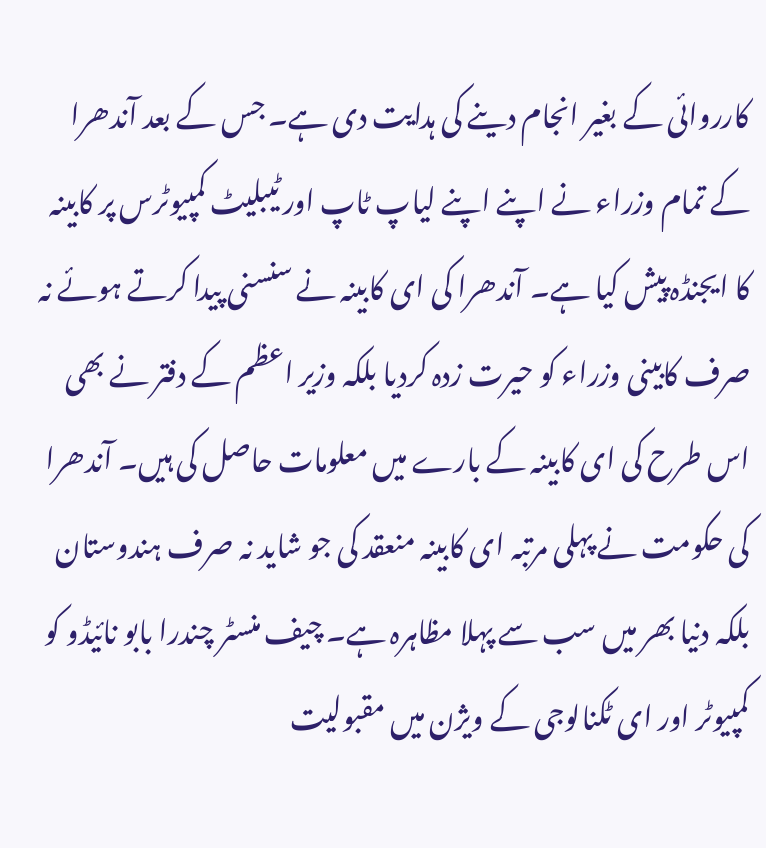کارروائی کے بغیر انجام دینے کی ہدایت دی ہے۔ جس کے بعد آندھرا کے تمام وزراء نے اپنے اپنے لیاپ ٹاپ اور ٹیبلیٹ کمپیوٹرس پر کابینہ کا ایجنڈہ پیش کیا ہے۔ آندھرا کی ای کابینہ نے سنسنی پیدا کرتے ہوئے نہ صرف کابینی وزراء کو حیرت زدہ کردیا بلکہ وزیر اعظم کے دفتر نے بھی اس طرح کی ای کابینہ کے بارے میں معلومات حاصل کی ہیں۔ آندھرا کی حکومت نے پہلی مرتبہ ای کابینہ منعقد کی جو شاید نہ صرف ہندوستان بلکہ دنیا بھر میں سب سے پہلا مظاہرہ ہے۔ چیف منسٹر چندرا بابو نائیڈو کو کمپیوٹر اور ای ٹکنالوجی کے ویژن میں مقبولیت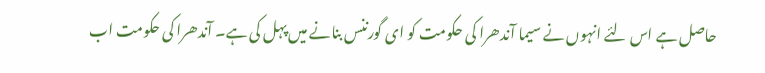حاصل ہے اس لئے انہوں نے سیما آندھرا کی حکومت کو ای گورننس بنانے میں پہل کی ہے۔ آندھرا کی حکومت اب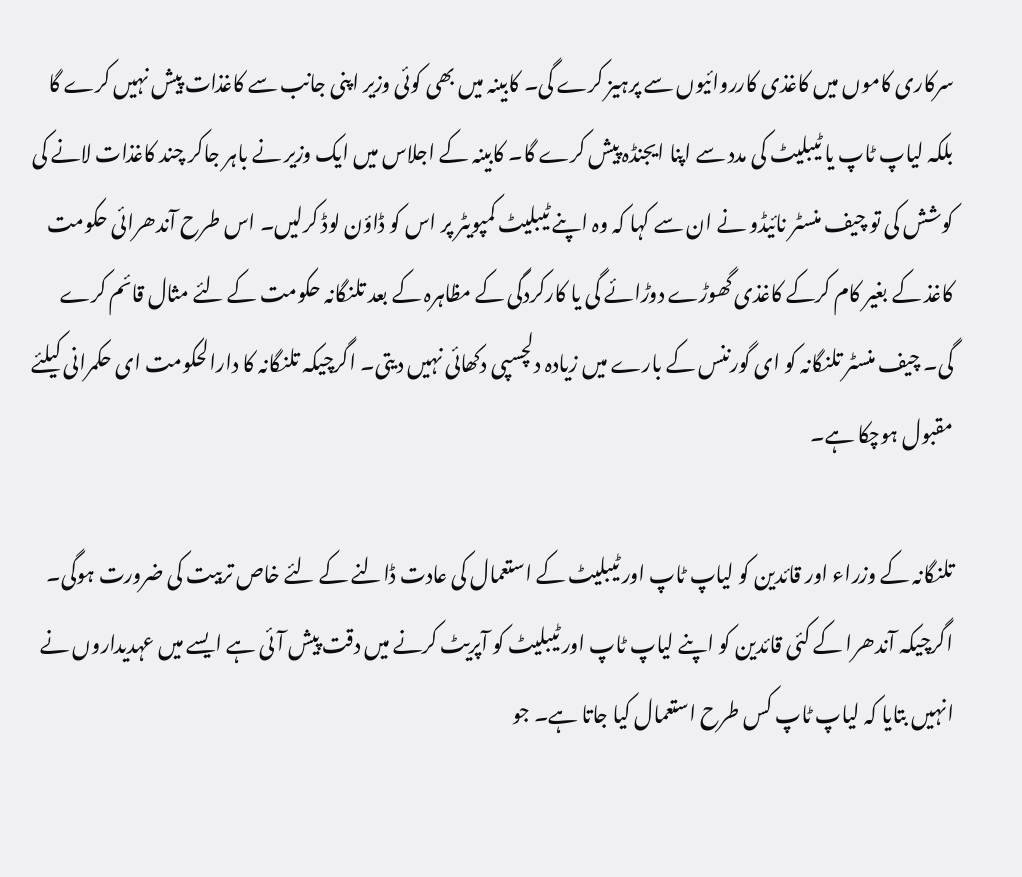سرکاری کاموں میں کاغذی کارروائیوں سے پرہیز کرے گی۔ کابینہ میں بھی کوئی وزیر اپنی جانب سے کاغذات پیش نہیں کرے گا بلکہ لیاپ ٹاپ یا ٹیبلیٹ کی مدد سے اپنا ایجنڈہ پیش کرے گا۔ کابینہ کے اجلاس میں ایک وزیر نے باہر جاکر چند کاغذات لانے کی کوشش کی تو چیف منسٹر نائیڈو نے ان سے کہا کہ وہ اپنے ٹیبلیٹ کمپویٹر پر اس کو ڈاؤن لوڈ کرلیں۔ اس طرح آندھرائی حکومت کاغذ کے بغیر کام کرکے کاغذی گھوڑے دوڑائے گی یا کارکردگی کے مظاہرہ کے بعد تلنگانہ حکومت کے لئے مثال قائم کرے گی۔ چیف منسٹر تلنگانہ کو ای گورننس کے بارے میں زیادہ دلچسپی دکھائی نہیں دیتی۔ اگرچیکہ تلنگانہ کا دارالحکومت ای حکمرانی کیلئے مقبول ہوچکا ہے۔

تلنگانہ کے وزراء اور قائدین کو لیاپ ٹاپ اور ٹیبلیٹ کے استعمال کی عادت ڈالنے کے لئے خاص تربیت کی ضرورت ہوگی۔ اگرچیکہ آندھرا کے کئی قائدین کو اپنے لیاپ ٹاپ اور ٹیبلیٹ کو آپریٹ کرنے میں دقت پیش آئی ہے ایسے میں عہدیداروں نے انہیں بتایا کہ لیاپ ٹاپ کس طرح استعمال کیا جاتا ہے۔ جو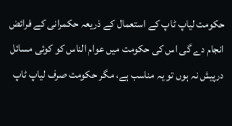حکومت لیاپ ٹاپ کے استعمال کے ذریعہ حکمرانی کے فرائض انجام دے گی اس کی حکومت میں عوام الناس کو کوئی مسائل درپیش نہ ہوں تو یہ مناسب ہے، مگر حکومت صرف لیاپ ٹاپ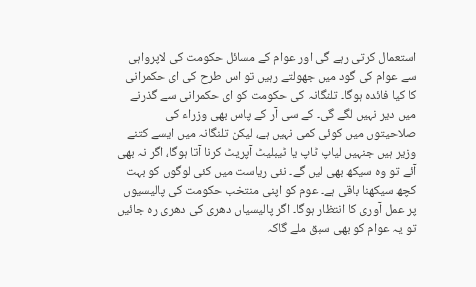استعمال کرتی رہے گی اور عوام کے مسائل حکومت کی لاپرواہی سے عوام کی گود میں جھولتے رہیں تو اس طرح کی ای حکمرانی کا کیا فائدہ ہوگا۔ تلنگانہ کی حکومت کو ای حکمرانی سے گذرنے میں دیر نہیں لگے گی۔ کے سی آر کے پاس بھی وزراء کی صلاحیتوں میں کوئی کمی نہیں ہے، لیکن تلنگانہ میں ایسے کتنے وزیر ہیں جنہیں لیاپ ٹاپ یا ٹیبلیٹ آپریٹ کرنا آتا ہوگا، اگر نہ بھی آئے تو وہ سیکھ بھی لیں گے۔ نئی ریاست میں کئی لوگوں کو بہت کچھ سیکھنا باقی ہے۔ عوم کو اپنی منتخب حکومت کی پالیسیوں پر عمل آوری کا انتظار ہوگا۔ اگر پالیسیاں دھری کی دھری رہ جائیں تو یہ عوام کو بھی سبق ملے گاکہ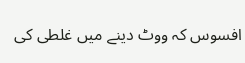افسوس کہ ووٹ دینے میں غلطی کی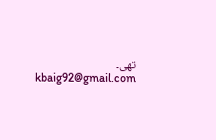تھی۔
kbaig92@gmail.com